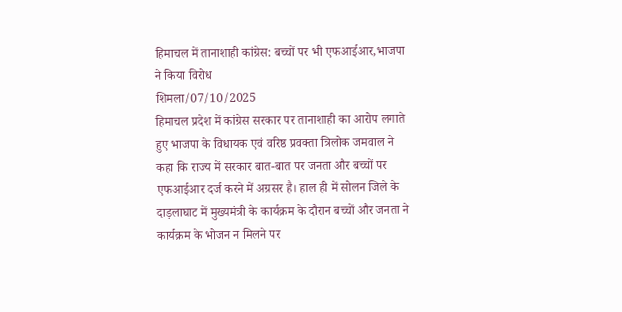हिमाचल में तानाशाही कांग्रेस: बच्चों पर भी एफआईआर,भाजपा ने किया विरोध
शिमला/07/10/2025
हिमाचल प्रदेश में कांग्रेस सरकार पर तानाशाही का आरोप लगाते हुए भाजपा के विधायक एवं वरिष्ठ प्रवक्ता त्रिलोक जमवाल ने कहा कि राज्य में सरकार बात-बात पर जनता और बच्चों पर एफआईआर दर्ज करने में अग्रसर है। हाल ही में सोलन जिले के दाड़लाघाट में मुख्यमंत्री के कार्यक्रम के दौरान बच्चों और जनता ने कार्यक्रम के भोजन न मिलने पर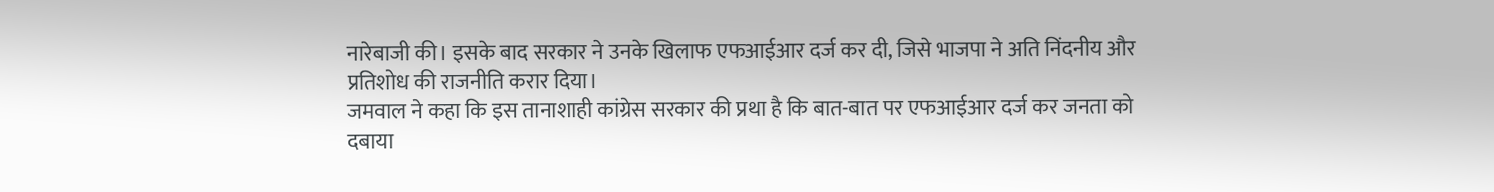नारेबाजी की। इसके बाद सरकार ने उनके खिलाफ एफआईआर दर्ज कर दी, जिसे भाजपा ने अति निंदनीय और प्रतिशोध की राजनीति करार दिया।
जमवाल ने कहा कि इस तानाशाही कांग्रेस सरकार की प्रथा है कि बात-बात पर एफआईआर दर्ज कर जनता को दबाया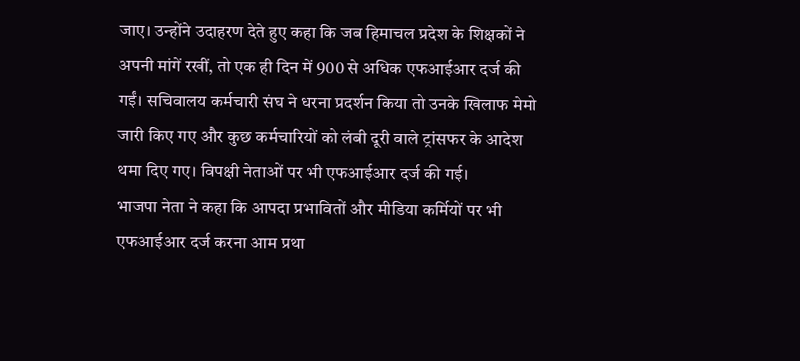जाए। उन्होंने उदाहरण देते हुए कहा कि जब हिमाचल प्रदेश के शिक्षकों ने अपनी मांगें रखीं, तो एक ही दिन में 900 से अधिक एफआईआर दर्ज की गईं। सचिवालय कर्मचारी संघ ने धरना प्रदर्शन किया तो उनके खिलाफ मेमो जारी किए गए और कुछ कर्मचारियों को लंबी दूरी वाले ट्रांसफर के आदेश थमा दिए गए। विपक्षी नेताओं पर भी एफआईआर दर्ज की गई।
भाजपा नेता ने कहा कि आपदा प्रभावितों और मीडिया कर्मियों पर भी एफआईआर दर्ज करना आम प्रथा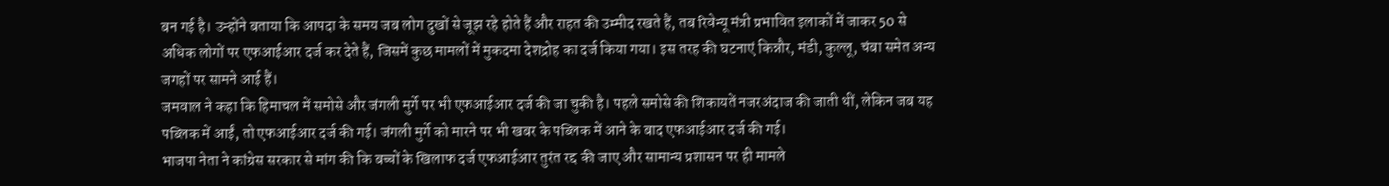बन गई है। उन्होंने बताया कि आपदा के समय जब लोग दुखों से जूझ रहे होते हैं और राहत की उम्मीद रखते हैं, तब रिवेन्यू मंत्री प्रभावित इलाकों में जाकर 50 से अधिक लोगों पर एफआईआर दर्ज कर देते हैं, जिसमें कुछ मामलों में मुकदमा देशद्रोह का दर्ज किया गया। इस तरह की घटनाएं किन्नौर, मंडी, कुल्लू, चंबा समेत अन्य जगहों पर सामने आई हैं।
जमवाल ने कहा कि हिमाचल में समोसे और जंगली मुर्गे पर भी एफआईआर दर्ज की जा चुकी है। पहले समोसे की शिकायतें नजरअंदाज की जाती थीं, लेकिन जब यह पब्लिक में आईं, तो एफआईआर दर्ज की गई। जंगली मुर्गे को मारने पर भी खबर के पब्लिक में आने के बाद एफआईआर दर्ज की गई।
भाजपा नेता ने कांग्रेस सरकार से मांग की कि बच्चों के खिलाफ दर्ज एफआईआर तुरंत रद्द की जाए और सामान्य प्रशासन पर ही मामले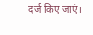दर्ज किए जाएं।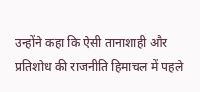उन्होंने कहा कि ऐसी तानाशाही और प्रतिशोध की राजनीति हिमाचल में पहले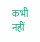कभी नहीं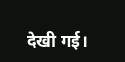देखी गई।